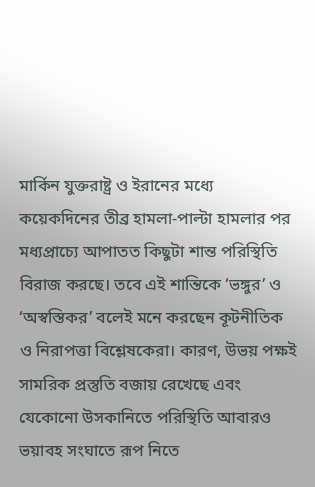মার্কিন যুক্তরাষ্ট্র ও ইরানের মধ্যে কয়েকদিনের তীব্র হামলা-পাল্টা হামলার পর মধ্যপ্রাচ্যে আপাতত কিছুটা শান্ত পরিস্থিতি বিরাজ করছে। তবে এই শান্তিকে ‘ভঙ্গুর’ ও ‘অস্বস্তিকর’ বলেই মনে করছেন কূটনীতিক ও নিরাপত্তা বিশ্লেষকেরা। কারণ, উভয় পক্ষই সামরিক প্রস্তুতি বজায় রেখেছে এবং যেকোনো উসকানিতে পরিস্থিতি আবারও ভয়াবহ সংঘাতে রূপ নিতে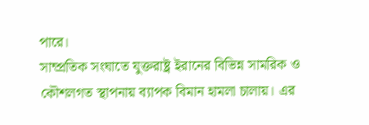পারে।
সাম্প্রতিক সংঘাতে যুক্তরাষ্ট্র ইরানের বিভিন্ন সামরিক ও কৌশলগত স্থাপনায় ব্যাপক বিমান হামলা চালায়। এর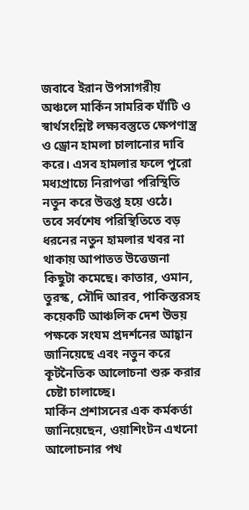জবাবে ইরান উপসাগরীয় অঞ্চলে মার্কিন সামরিক ঘাঁটি ও স্বার্থসংশ্লিষ্ট লক্ষ্যবস্তুতে ক্ষেপণাস্ত্র ও ড্রোন হামলা চালানোর দাবি করে। এসব হামলার ফলে পুরো মধ্যপ্রাচ্যে নিরাপত্তা পরিস্থিতি নতুন করে উত্তপ্ত হয়ে ওঠে।
তবে সর্বশেষ পরিস্থিতিতে বড় ধরনের নতুন হামলার খবর না থাকায় আপাতত উত্তেজনা কিছুটা কমেছে। কাতার, ওমান, তুরস্ক, সৌদি আরব, পাকিস্তরসহ কয়েকটি আঞ্চলিক দেশ উভয় পক্ষকে সংযম প্রদর্শনের আহ্বান জানিয়েছে এবং নতুন করে কূটনৈতিক আলোচনা শুরু করার চেষ্টা চালাচ্ছে।
মার্কিন প্রশাসনের এক কর্মকর্তা জানিয়েছেন, ওয়াশিংটন এখনো আলোচনার পথ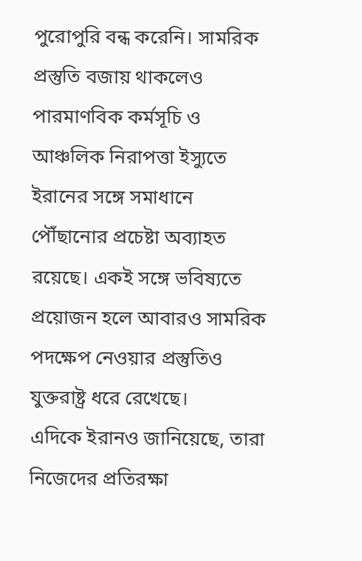পুরোপুরি বন্ধ করেনি। সামরিক প্রস্তুতি বজায় থাকলেও পারমাণবিক কর্মসূচি ও আঞ্চলিক নিরাপত্তা ইস্যুতে ইরানের সঙ্গে সমাধানে পৌঁছানোর প্রচেষ্টা অব্যাহত রয়েছে। একই সঙ্গে ভবিষ্যতে প্রয়োজন হলে আবারও সামরিক পদক্ষেপ নেওয়ার প্রস্তুতিও যুক্তরাষ্ট্র ধরে রেখেছে।
এদিকে ইরানও জানিয়েছে, তারা নিজেদের প্রতিরক্ষা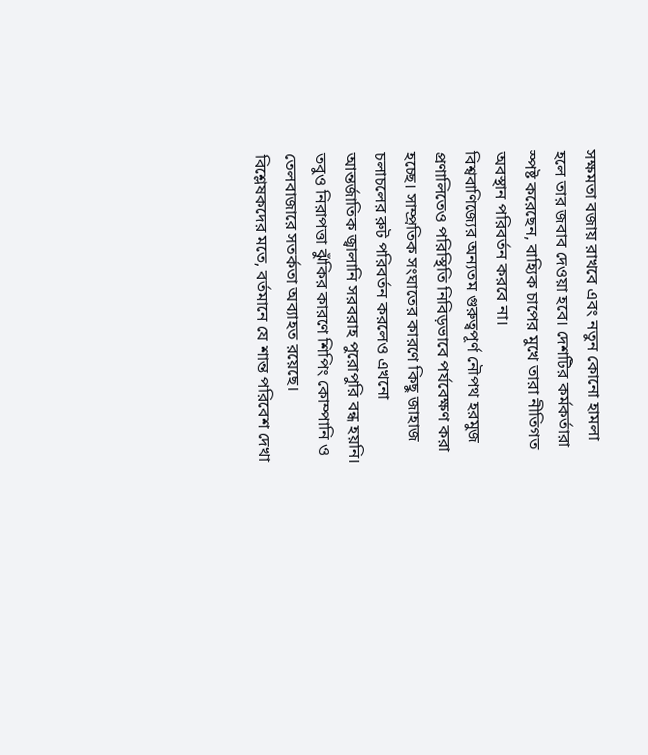সক্ষমতা বজায় রাখবে এবং নতুন কোনো হামলা হলে তার জবাব দেওয়া হবে। দেশটির কর্মকর্তারা স্পষ্ট করেছেন, বাহ্যিক চাপের মুখে তারা নীতিগত অবস্থান পরিবর্তন করবে না।
বিশ্ববাণিজ্যের অন্যতম গুরুত্বপূর্ণ নৌপথ হরমুজ প্রণালিতেও পরিস্থিতি নিবিড়ভাবে পর্যবেক্ষণ করা হচ্ছে। সাম্প্রতিক সংঘাতের কারণে কিছু জাহাজ চলাচলের রুট পরিবর্তন করলেও এখনো আন্তর্জাতিক জ্বালানি সরবরাহ পুরোপুরি বন্ধ হয়নি। তবুও নিরাপত্তা ঝুঁকির কারণে শিপিং কোম্পানি ও তেলবাজারে সতর্কতা অব্যাহত রয়েছে।
বিশ্লেষকদের মতে, বর্তমানে যে শান্ত পরিবেশ দেখা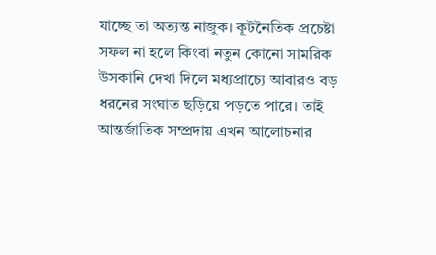যাচ্ছে তা অত্যন্ত নাজুক। কূটনৈতিক প্রচেষ্টা সফল না হলে কিংবা নতুন কোনো সামরিক উসকানি দেখা দিলে মধ্যপ্রাচ্যে আবারও বড় ধরনের সংঘাত ছড়িয়ে পড়তে পারে। তাই আন্তর্জাতিক সম্প্রদায় এখন আলোচনার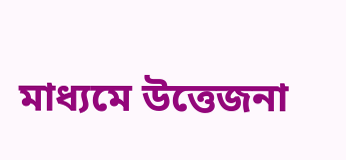মাধ্যমে উত্তেজনা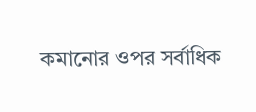কমানোর ওপর সর্বাধিক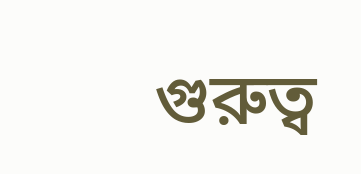গুরুত্ব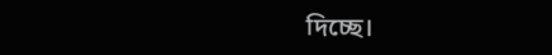দিচ্ছে।